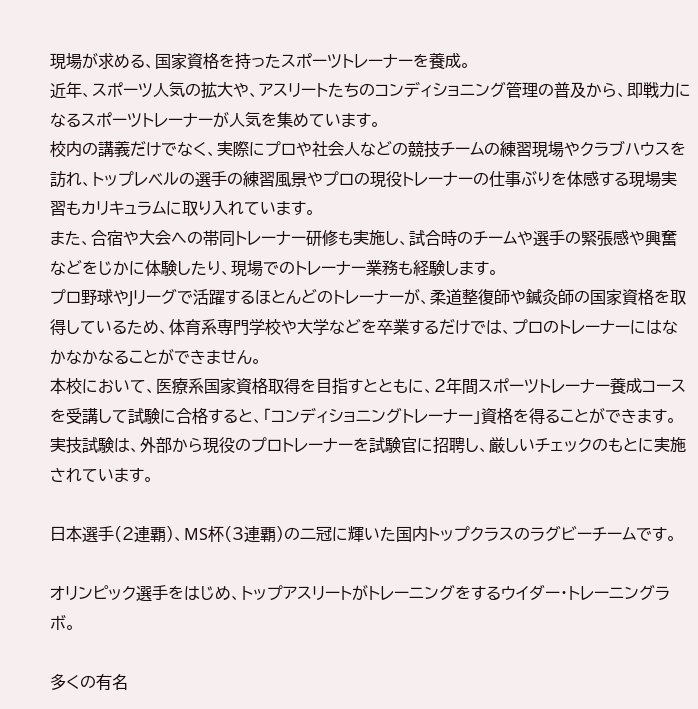現場が求める、国家資格を持ったスポーツトレーナーを養成。
近年、スポーツ人気の拡大や、アスリートたちのコンディショニング管理の普及から、即戦力になるスポーツトレーナーが人気を集めています。
校内の講義だけでなく、実際にプロや社会人などの競技チームの練習現場やクラブハウスを訪れ、トップレベルの選手の練習風景やプロの現役トレーナーの仕事ぶりを体感する現場実習もカリキュラムに取り入れています。
また、合宿や大会への帯同トレーナー研修も実施し、試合時のチームや選手の緊張感や興奮などをじかに体験したり、現場でのトレーナー業務も経験します。
プロ野球やJリーグで活躍するほとんどのトレーナーが、柔道整復師や鍼灸師の国家資格を取得しているため、体育系専門学校や大学などを卒業するだけでは、プロのトレーナーにはなかなかなることができません。
本校において、医療系国家資格取得を目指すとともに、2年間スポーツトレーナー養成コースを受講して試験に合格すると、「コンディショニングトレーナー」資格を得ることができます。
実技試験は、外部から現役のプロトレーナーを試験官に招聘し、厳しいチェックのもとに実施されています。

日本選手(2連覇)、MS杯(3連覇)の二冠に輝いた国内トップクラスのラグビーチームです。

オリンピック選手をはじめ、トップアスリートがトレーニングをするウイダー・トレーニングラボ。

多くの有名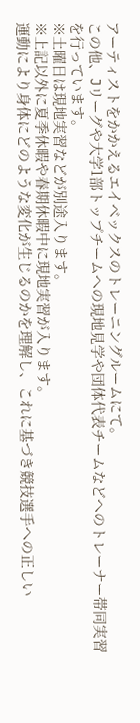アーティストをかかえるエイベックスのトレーニングルームにて。
この他、Jリーグや大学1部トップチームへの現地見学や団体代表チームなどへのトレーナー帯同実習を行っています。
※土曜日は現地実習などが別途入ります。
※上記以外に夏季休暇や春期休暇中に現地実習が入ります。
運動により身体にどのような変化が生じるのかを理解し、これに基づき競技選手への正しい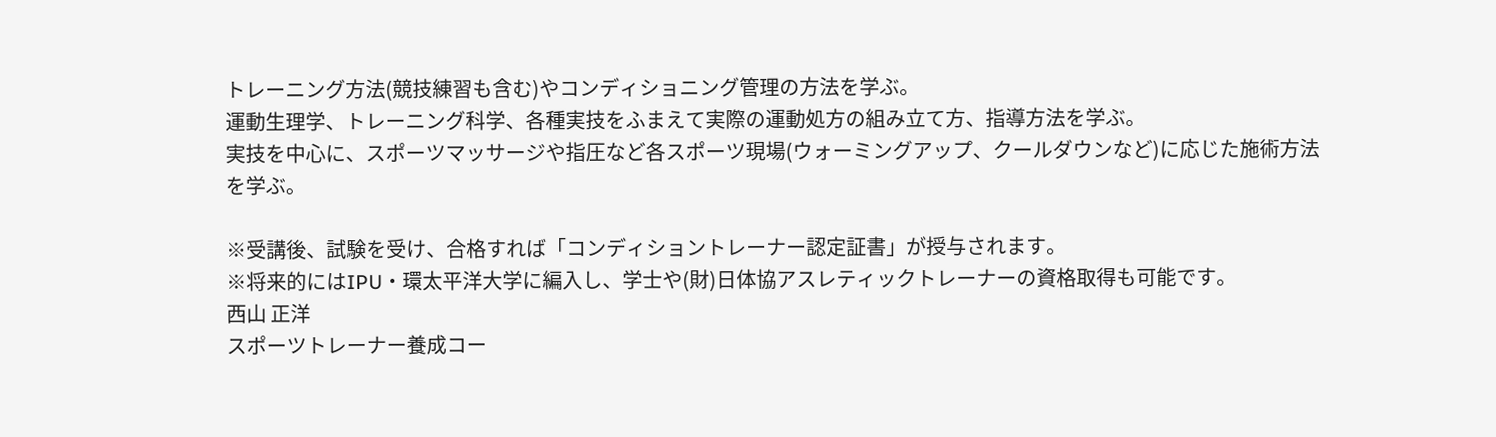トレーニング方法(競技練習も含む)やコンディショニング管理の方法を学ぶ。
運動生理学、トレーニング科学、各種実技をふまえて実際の運動処方の組み立て方、指導方法を学ぶ。
実技を中心に、スポーツマッサージや指圧など各スポーツ現場(ウォーミングアップ、クールダウンなど)に応じた施術方法を学ぶ。

※受講後、試験を受け、合格すれば「コンディショントレーナー認定証書」が授与されます。
※将来的にはIPU・環太平洋大学に編入し、学士や(財)日体協アスレティックトレーナーの資格取得も可能です。
西山 正洋
スポーツトレーナー養成コー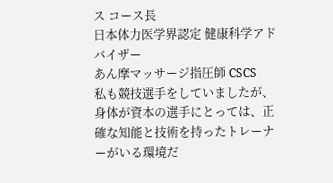ス コース長
日本体力医学界認定 健康科学アドバイザー
あん摩マッサージ指圧師 CSCS
私も競技選手をしていましたが、身体が資本の選手にとっては、正確な知能と技術を持ったトレーナーがいる環境だ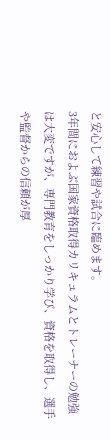と安心して練習や試合に臨めます。
3年間におよぶ国家資格取得カリキュラムとトレーナーの勉強は大変ですが、専門教育をしっかり学び、資格を取得し、選手や監督からの信頼が厚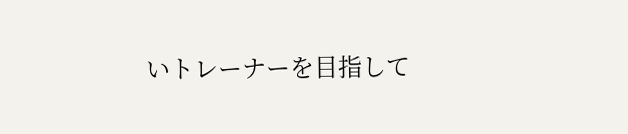いトレーナーを目指して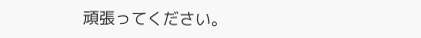頑張ってください。